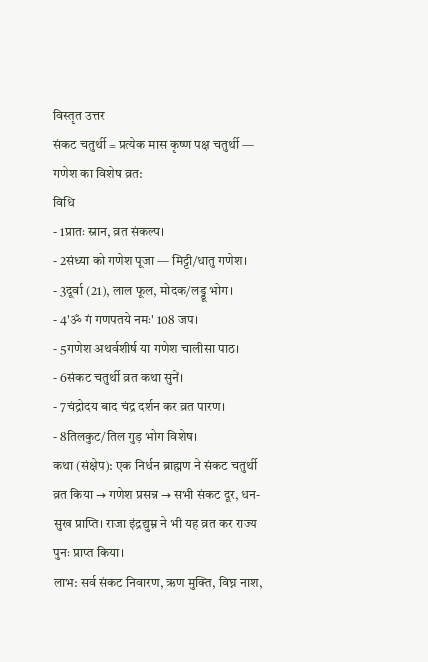विस्तृत उत्तर
संकट चतुर्थी = प्रत्येक मास कृष्ण पक्ष चतुर्थी — गणेश का विशेष व्रत:
विधि
- 1प्रातः स्नान, व्रत संकल्प।
- 2संध्या को गणेश पूजा — मिट्टी/धातु गणेश।
- 3दूर्वा (21), लाल फूल, मोदक/लड्डू भोग।
- 4'ॐ गं गणपतये नमः' 108 जप।
- 5गणेश अथर्वशीर्ष या गणेश चालीसा पाठ।
- 6संकट चतुर्थी व्रत कथा सुनें।
- 7चंद्रोदय बाद चंद्र दर्शन कर व्रत पारण।
- 8तिलकुट/तिल गुड़ भोग विशेष।
कथा (संक्षेप): एक निर्धन ब्राह्मण ने संकट चतुर्थी व्रत किया → गणेश प्रसन्न → सभी संकट दूर, धन-सुख प्राप्ति। राजा इंद्रद्युम्न ने भी यह व्रत कर राज्य पुनः प्राप्त किया।
लाभ: सर्व संकट निवारण, ऋण मुक्ति, विघ्न नाश,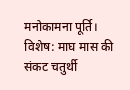मनोकामना पूर्ति।
विशेष: माघ मास की संकट चतुर्थी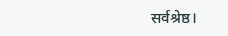सर्वश्रेष्ठ।